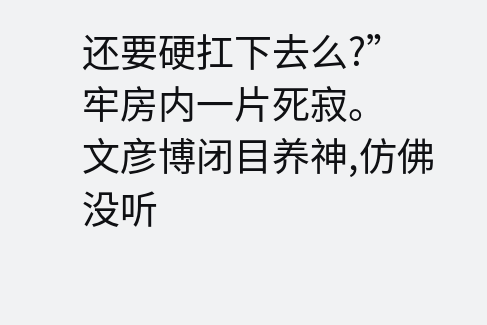还要硬扛下去么?”
牢房内一片死寂。
文彦博闭目养神,仿佛没听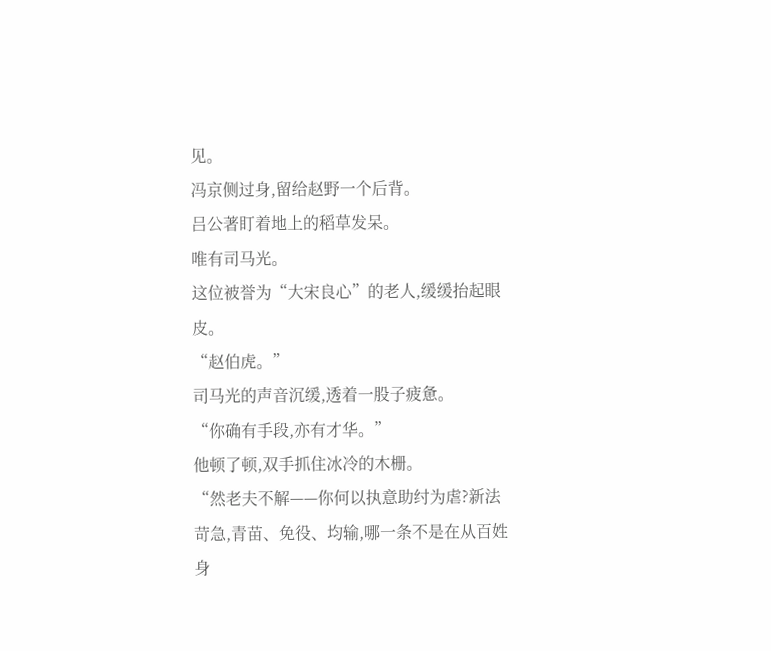见。
冯京侧过身,留给赵野一个后背。
吕公著盯着地上的稻草发呆。
唯有司马光。
这位被誉为“大宋良心”的老人,缓缓抬起眼皮。
“赵伯虎。”
司马光的声音沉缓,透着一股子疲惫。
“你确有手段,亦有才华。”
他顿了顿,双手抓住冰冷的木栅。
“然老夫不解——你何以执意助纣为虐?新法苛急,青苗、免役、均输,哪一条不是在从百姓身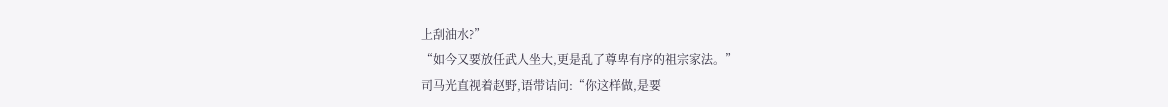上刮油水?”
“如今又要放任武人坐大,更是乱了尊卑有序的祖宗家法。”
司马光直视着赵野,语带诘问:“你这样做,是要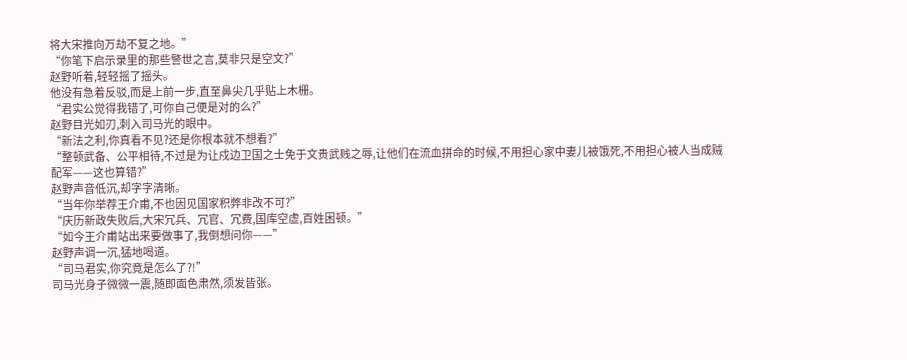将大宋推向万劫不复之地。”
“你笔下启示录里的那些警世之言,莫非只是空文?”
赵野听着,轻轻摇了摇头。
他没有急着反驳,而是上前一步,直至鼻尖几乎贴上木栅。
“君实公觉得我错了,可你自己便是对的么?”
赵野目光如刃,刺入司马光的眼中。
“新法之利,你真看不见?还是你根本就不想看?”
“整顿武备、公平相待,不过是为让戍边卫国之士免于文贵武贱之辱,让他们在流血拼命的时候,不用担心家中妻儿被饿死,不用担心被人当成贼配军——这也算错?”
赵野声音低沉,却字字清晰。
“当年你举荐王介甫,不也因见国家积弊非改不可?”
“庆历新政失败后,大宋冗兵、冗官、冗费,国库空虚,百姓困顿。”
“如今王介甫站出来要做事了,我倒想问你——”
赵野声调一沉,猛地喝道。
“司马君实,你究竟是怎么了?!”
司马光身子微微一震,随即面色肃然,须发皆张。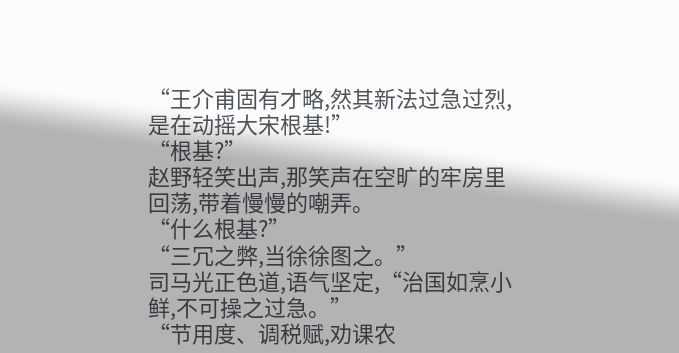“王介甫固有才略,然其新法过急过烈,是在动摇大宋根基!”
“根基?”
赵野轻笑出声,那笑声在空旷的牢房里回荡,带着慢慢的嘲弄。
“什么根基?”
“三冗之弊,当徐徐图之。”
司马光正色道,语气坚定,“治国如烹小鲜,不可操之过急。”
“节用度、调税赋,劝课农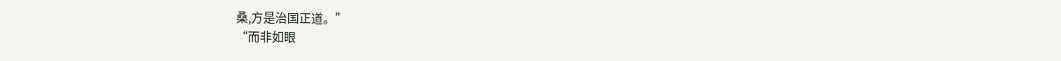桑,方是治国正道。”
“而非如眼